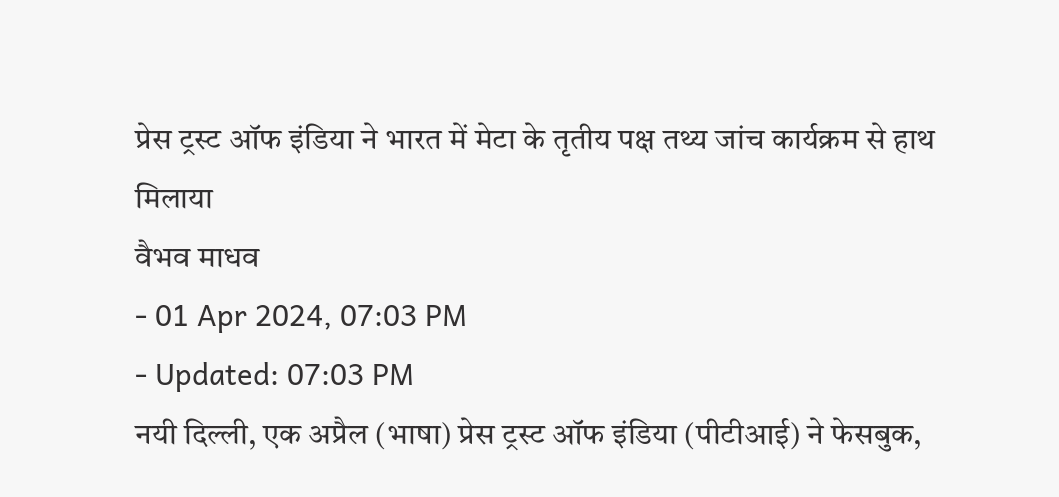प्रेस ट्रस्ट ऑफ इंडिया ने भारत में मेटा के तृतीय पक्ष तथ्य जांच कार्यक्रम से हाथ मिलाया
वैभव माधव
- 01 Apr 2024, 07:03 PM
- Updated: 07:03 PM
नयी दिल्ली, एक अप्रैल (भाषा) प्रेस ट्रस्ट ऑफ इंडिया (पीटीआई) ने फेसबुक,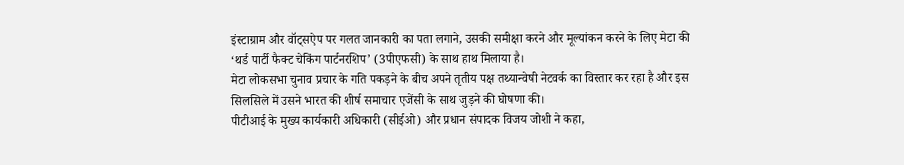इंस्टाग्राम और वॉट्सऐप पर गलत जानकारी का पता लगाने, उसकी समीक्षा करने और मूल्यांकन करने के लिए मेटा की ‘थर्ड पार्टी फैक्ट चेकिंग पार्टनरशिप’ (3पीएफसी) के साथ हाथ मिलाया है।
मेटा लोकसभा चुनाव प्रचार के गति पकड़ने के बीच अपने तृतीय पक्ष तथ्यान्वेषी नेटवर्क का विस्तार कर रहा है और इस सिलसिले में उसने भारत की शीर्ष समाचार एजेंसी के साथ जुड़ने की घोषणा की।
पीटीआई के मुख्य कार्यकारी अधिकारी (सीईओ) और प्रधान संपादक विजय जोशी ने कहा,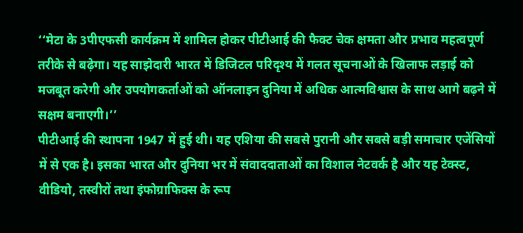‘‘मेटा के 3पीएफसी कार्यक्रम में शामिल होकर पीटीआई की फैक्ट चेक क्षमता और प्रभाव महत्वपूर्ण तरीके से बढ़ेगा। यह साझेदारी भारत में डिजिटल परिदृश्य में गलत सूचनाओं के खिलाफ लड़ाई को मजबूत करेगी और उपयोगकर्ताओं को ऑनलाइन दुनिया में अधिक आत्मविश्वास के साथ आगे बढ़ने में सक्षम बनाएगी।’’
पीटीआई की स्थापना 1947 में हुई थी। यह एशिया की सबसे पुरानी और सबसे बड़ी समाचार एजेंसियों में से एक है। इसका भारत और दुनिया भर में संवाददाताओं का विशाल नेटवर्क है और यह टेक्स्ट, वीडियो, तस्वीरों तथा इंफोग्राफिक्स के रूप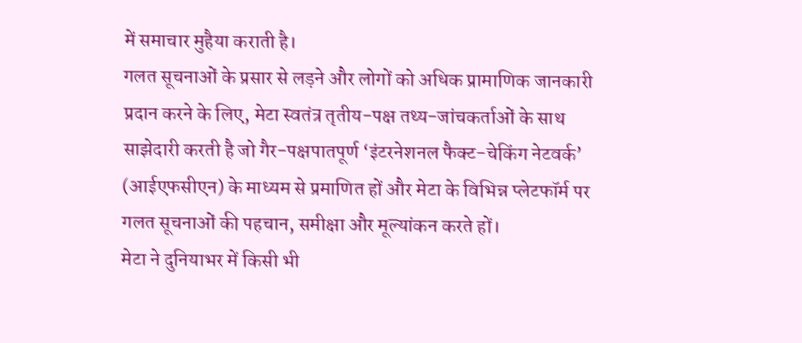में समाचार मुहैया कराती है।
गलत सूचनाओं के प्रसार से लड़ने और लोगों को अधिक प्रामाणिक जानकारी प्रदान करने के लिए, मेटा स्वतंत्र तृतीय-पक्ष तथ्य-जांचकर्ताओं के साथ साझेदारी करती है जो गैर-पक्षपातपूर्ण ‘इंटरनेशनल फैक्ट-चेकिंग नेटवर्क’ (आईएफसीएन) के माध्यम से प्रमाणित हों और मेटा के विभिन्न प्लेटफॉर्म पर गलत सूचनाओं की पहचान, समीक्षा और मूल्यांकन करते हों।
मेटा ने दुनियाभर में किसी भी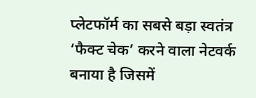प्लेटफॉर्म का सबसे बड़ा स्वतंत्र ‘फैक्ट चेक’ करने वाला नेटवर्क बनाया है जिसमें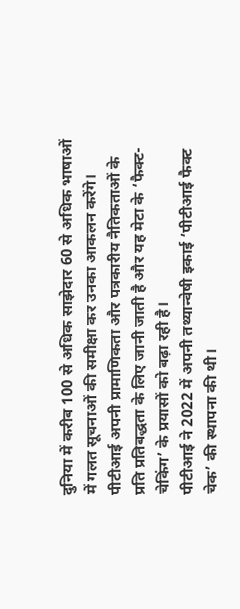दुनिया में करीब 100 से अधिक साझेदार 60 से अधिक भाषाओं में गलत सूचनाओं की समीक्षा कर उनका आकलन करेंगे।
पीटीआई अपनी प्रामाणिकता और पत्रकारीय नैतिकताओं के प्रति प्रतिबद्धता के लिए जानी जाती है और यह मेटा के ‘फैक्ट-चेकिंग’ के प्रयासों को बढ़ा रही है।
पीटीआई ने 2022 में अपनी तथ्यान्वेषी इकाई ‘पीटीआई फैक्ट चेक’ की स्थापना की थी।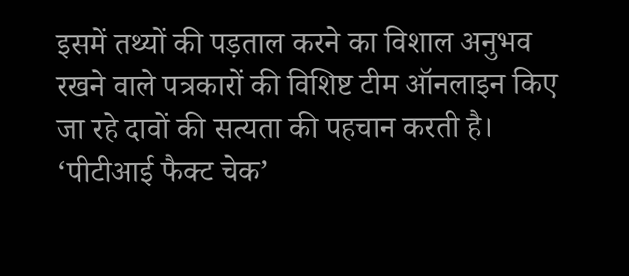इसमें तथ्यों की पड़ताल करने का विशाल अनुभव रखने वाले पत्रकारों की विशिष्ट टीम ऑनलाइन किए जा रहे दावों की सत्यता की पहचान करती है।
‘पीटीआई फैक्ट चेक’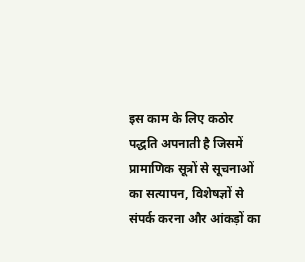इस काम के लिए कठोर पद्धति अपनाती है जिसमें प्रामाणिक सूत्रों से सूचनाओं का सत्यापन, विशेषज्ञों से संपर्क करना और आंकड़ों का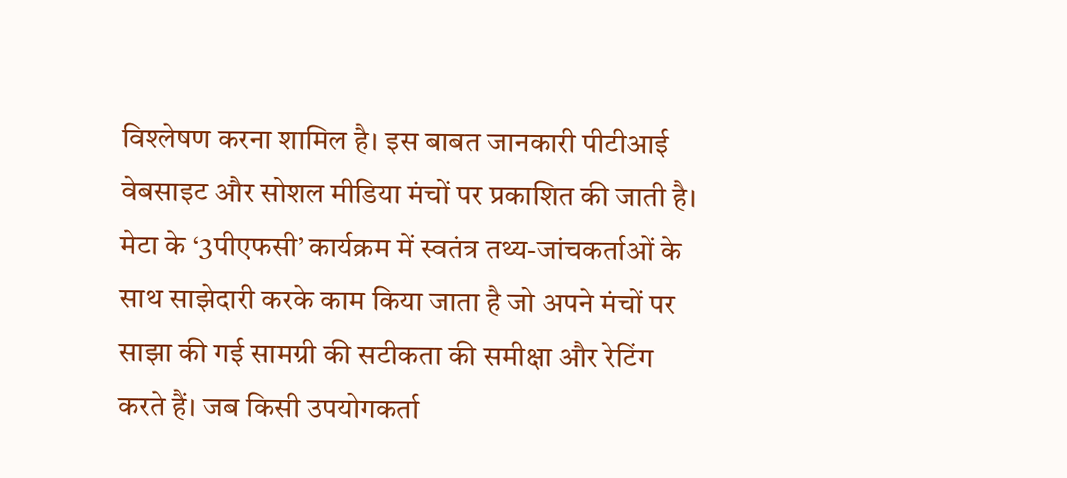विश्लेषण करना शामिल है। इस बाबत जानकारी पीटीआई वेबसाइट और सोशल मीडिया मंचों पर प्रकाशित की जाती है।
मेटा के ‘3पीएफसी’ कार्यक्रम में स्वतंत्र तथ्य-जांचकर्ताओं के साथ साझेदारी करके काम किया जाता है जो अपने मंचों पर साझा की गई सामग्री की सटीकता की समीक्षा और रेटिंग करते हैं। जब किसी उपयोगकर्ता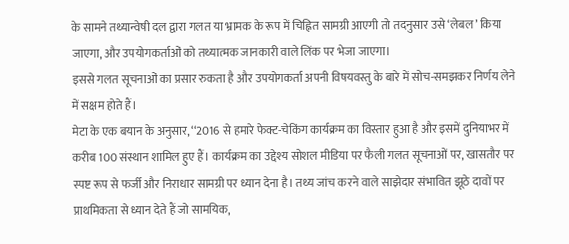के सामने तथ्यान्वेषी दल द्वारा गलत या भ्रामक के रूप में चिह्नित सामग्री आएगी तो तदनुसार उसे ‘लेबल’ किया जाएगा, और उपयोगकर्ताओं को तथ्यात्मक जानकारी वाले लिंक पर भेजा जाएगा।
इससे गलत सूचनाओं का प्रसार रुकता है और उपयोगकर्ता अपनी विषयवस्तु के बारे में सोच-समझकर निर्णय लेने में सक्षम होते हैं।
मेटा के एक बयान के अनुसार, ‘‘2016 से हमारे फेक्ट-चेकिंग कार्यक्रम का विस्तार हुआ है और इसमें दुनियाभर में करीब 100 संस्थान शामिल हुए हैं। कार्यक्रम का उद्देश्य सोशल मीडिया पर फैली गलत सूचनाओं पर, खासतौर पर स्पष्ट रूप से फर्जी और निराधार सामग्री पर ध्यान देना है। तथ्य जांच करने वाले साझेदार संभावित झूठे दावों पर प्राथमिकता से ध्यान देते हैं जो सामयिक,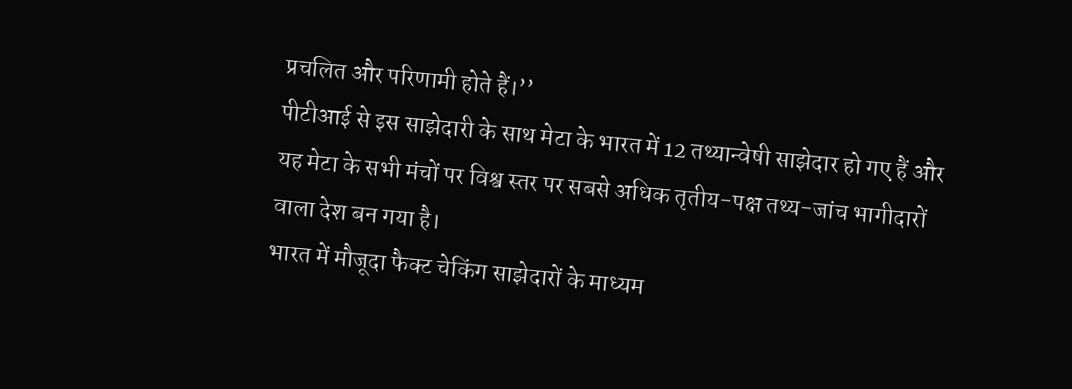प्रचलित और परिणामी होते हैं।’’
पीटीआई से इस साझेदारी के साथ मेटा के भारत में 12 तथ्यान्वेषी साझेदार हो गए हैं और यह मेटा के सभी मंचों पर विश्व स्तर पर सबसे अधिक तृतीय-पक्ष तथ्य-जांच भागीदारों वाला देश बन गया है।
भारत में मौजूदा फैक्ट चेकिंग साझेदारों के माध्यम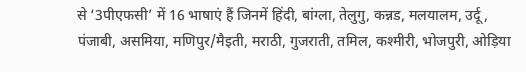से ‘3पीएफसी’ में 16 भाषाएं हैं जिनमें हिंदी, बांग्ला, तेलुगु, कन्नड, मलयालम, उर्दू, पंजाबी, असमिया, मणिपुर/मैइती, मराठी, गुजराती, तमिल, कश्मीरी, भोजपुरी, ओड़िया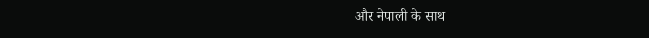और नेपाली के साथ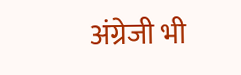अंग्रेजी भी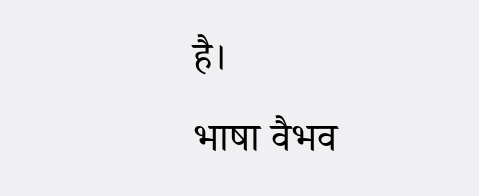है।
भाषा वैभव